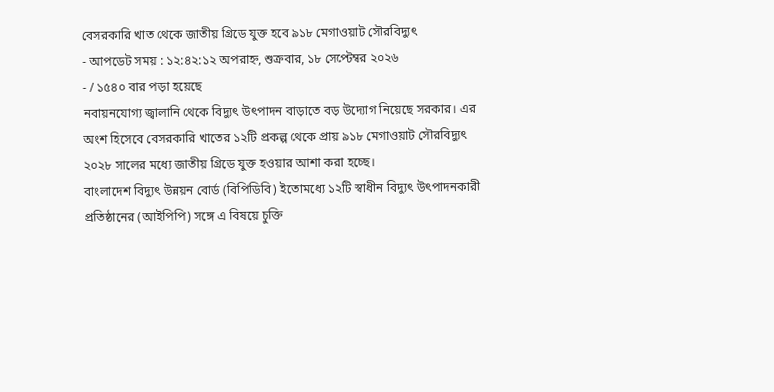বেসরকারি খাত থেকে জাতীয় গ্রিডে যুক্ত হবে ৯১৮ মেগাওয়াট সৌরবিদ্যুৎ
- আপডেট সময় : ১২:৪২:১২ অপরাহ্ন, শুক্রবার, ১৮ সেপ্টেম্বর ২০২৬
- / ১৫৪০ বার পড়া হয়েছে
নবায়নযোগ্য জ্বালানি থেকে বিদ্যুৎ উৎপাদন বাড়াতে বড় উদ্যোগ নিয়েছে সরকার। এর অংশ হিসেবে বেসরকারি খাতের ১২টি প্রকল্প থেকে প্রায় ৯১৮ মেগাওয়াট সৌরবিদ্যুৎ ২০২৮ সালের মধ্যে জাতীয় গ্রিডে যুক্ত হওয়ার আশা করা হচ্ছে।
বাংলাদেশ বিদ্যুৎ উন্নয়ন বোর্ড (বিপিডিবি) ইতোমধ্যে ১২টি স্বাধীন বিদ্যুৎ উৎপাদনকারী প্রতিষ্ঠানের (আইপিপি) সঙ্গে এ বিষয়ে চুক্তি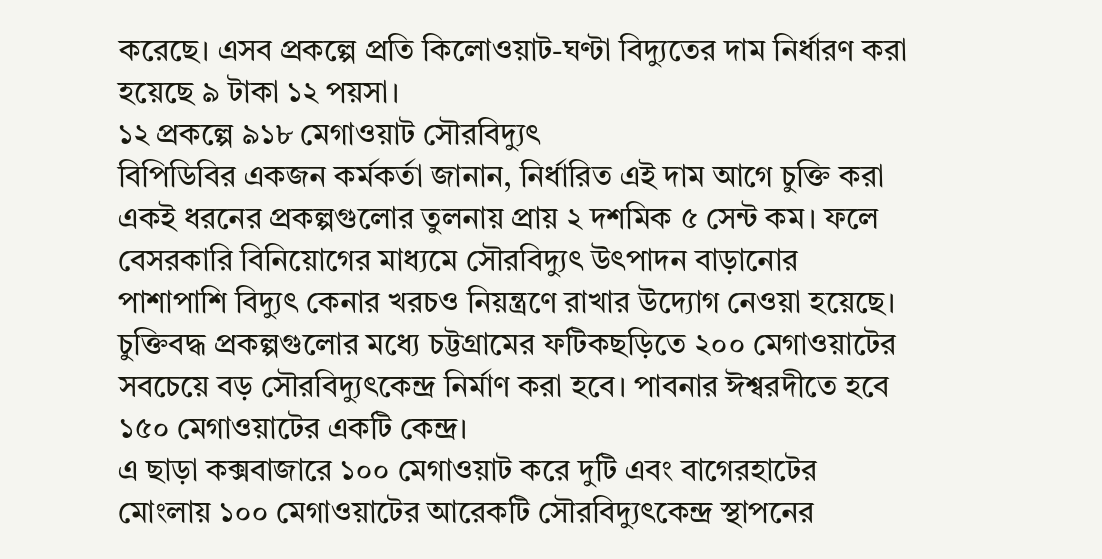করেছে। এসব প্রকল্পে প্রতি কিলোওয়াট-ঘণ্টা বিদ্যুতের দাম নির্ধারণ করা হয়েছে ৯ টাকা ১২ পয়সা।
১২ প্রকল্পে ৯১৮ মেগাওয়াট সৌরবিদ্যুৎ
বিপিডিবির একজন কর্মকর্তা জানান, নির্ধারিত এই দাম আগে চুক্তি করা একই ধরনের প্রকল্পগুলোর তুলনায় প্রায় ২ দশমিক ৫ সেন্ট কম। ফলে বেসরকারি বিনিয়োগের মাধ্যমে সৌরবিদ্যুৎ উৎপাদন বাড়ানোর পাশাপাশি বিদ্যুৎ কেনার খরচও নিয়ন্ত্রণে রাখার উদ্যোগ নেওয়া হয়েছে।
চুক্তিবদ্ধ প্রকল্পগুলোর মধ্যে চট্টগ্রামের ফটিকছড়িতে ২০০ মেগাওয়াটের সবচেয়ে বড় সৌরবিদ্যুৎকেন্দ্র নির্মাণ করা হবে। পাবনার ঈশ্বরদীতে হবে ১৫০ মেগাওয়াটের একটি কেন্দ্র।
এ ছাড়া কক্সবাজারে ১০০ মেগাওয়াট করে দুটি এবং বাগেরহাটের মোংলায় ১০০ মেগাওয়াটের আরেকটি সৌরবিদ্যুৎকেন্দ্র স্থাপনের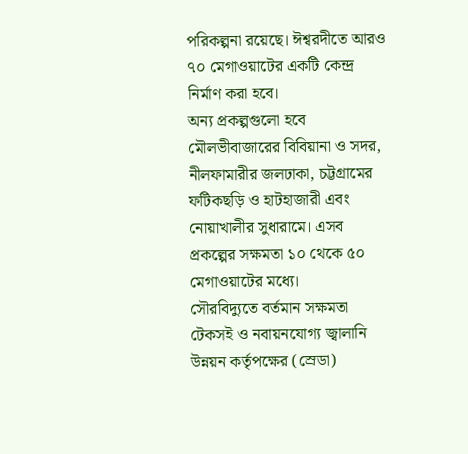পরিকল্পনা রয়েছে। ঈশ্বরদীতে আরও ৭০ মেগাওয়াটের একটি কেন্দ্র নির্মাণ করা হবে।
অন্য প্রকল্পগুলো হবে মৌলভীবাজারের বিবিয়ানা ও সদর, নীলফামারীর জলঢাকা, চট্টগ্রামের ফটিকছড়ি ও হাটহাজারী এবং নোয়াখালীর সুধারামে। এসব প্রকল্পের সক্ষমতা ১০ থেকে ৫০ মেগাওয়াটের মধ্যে।
সৌরবিদ্যুতে বর্তমান সক্ষমতা
টেকসই ও নবায়নযোগ্য জ্বালানি উন্নয়ন কর্তৃপক্ষের (স্রেডা)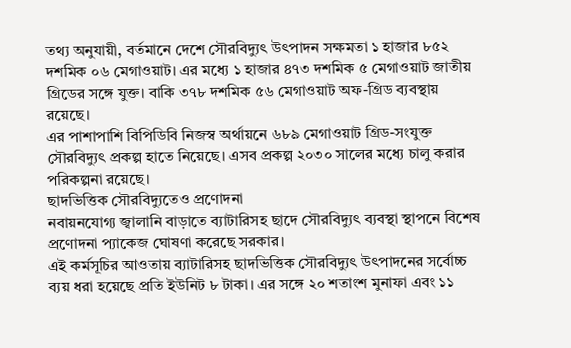তথ্য অনুযায়ী, বর্তমানে দেশে সৌরবিদ্যুৎ উৎপাদন সক্ষমতা ১ হাজার ৮৫২ দশমিক ০৬ মেগাওয়াট। এর মধ্যে ১ হাজার ৪৭৩ দশমিক ৫ মেগাওয়াট জাতীয় গ্রিডের সঙ্গে যুক্ত। বাকি ৩৭৮ দশমিক ৫৬ মেগাওয়াট অফ-গ্রিড ব্যবস্থায় রয়েছে।
এর পাশাপাশি বিপিডিবি নিজস্ব অর্থায়নে ৬৮৯ মেগাওয়াট গ্রিড-সংযুক্ত সৌরবিদ্যুৎ প্রকল্প হাতে নিয়েছে। এসব প্রকল্প ২০৩০ সালের মধ্যে চালু করার পরিকল্পনা রয়েছে।
ছাদভিত্তিক সৌরবিদ্যুতেও প্রণোদনা
নবায়নযোগ্য জ্বালানি বাড়াতে ব্যাটারিসহ ছাদে সৌরবিদ্যুৎ ব্যবস্থা স্থাপনে বিশেষ প্রণোদনা প্যাকেজ ঘোষণা করেছে সরকার।
এই কর্মসূচির আওতায় ব্যাটারিসহ ছাদভিত্তিক সৌরবিদ্যুৎ উৎপাদনের সর্বোচ্চ ব্যয় ধরা হয়েছে প্রতি ইউনিট ৮ টাকা। এর সঙ্গে ২০ শতাংশ মুনাফা এবং ১১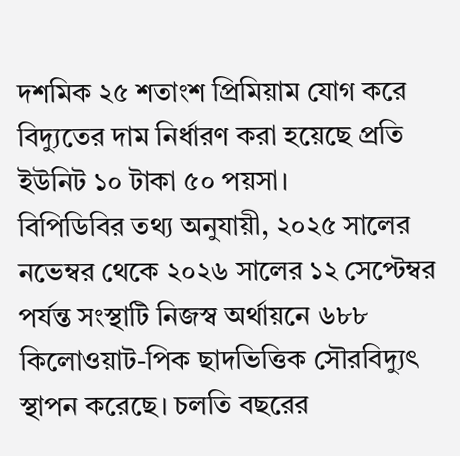দশমিক ২৫ শতাংশ প্রিমিয়াম যোগ করে বিদ্যুতের দাম নির্ধারণ করা হয়েছে প্রতি ইউনিট ১০ টাকা ৫০ পয়সা।
বিপিডিবির তথ্য অনুযায়ী, ২০২৫ সালের নভেম্বর থেকে ২০২৬ সালের ১২ সেপ্টেম্বর পর্যন্ত সংস্থাটি নিজস্ব অর্থায়নে ৬৮৮ কিলোওয়াট-পিক ছাদভিত্তিক সৌরবিদ্যুৎ স্থাপন করেছে। চলতি বছরের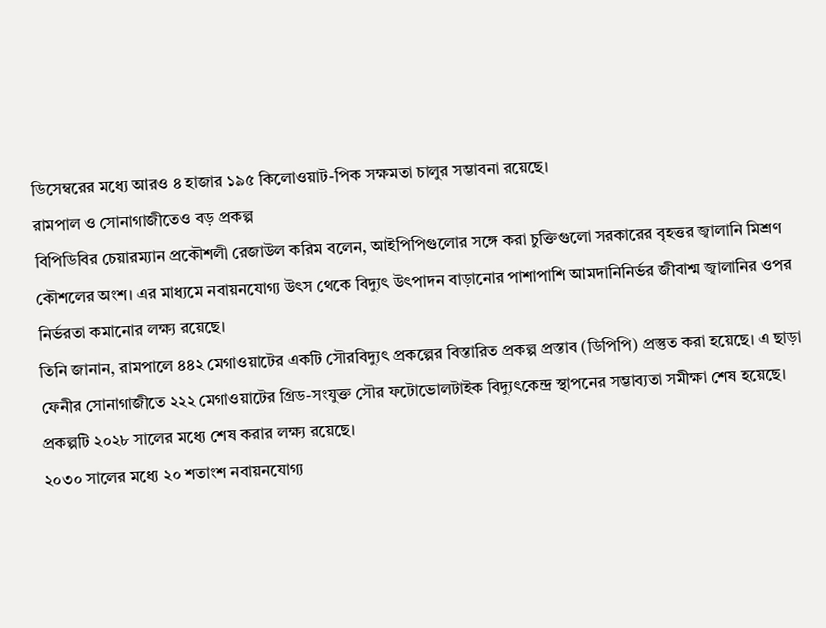ডিসেম্বরের মধ্যে আরও ৪ হাজার ১৯৫ কিলোওয়াট-পিক সক্ষমতা চালুর সম্ভাবনা রয়েছে।
রামপাল ও সোনাগাজীতেও বড় প্রকল্প
বিপিডিবির চেয়ারম্যান প্রকৌশলী রেজাউল করিম বলেন, আইপিপিগুলোর সঙ্গে করা চুক্তিগুলো সরকারের বৃহত্তর জ্বালানি মিশ্রণ কৌশলের অংশ। এর মাধ্যমে নবায়নযোগ্য উৎস থেকে বিদ্যুৎ উৎপাদন বাড়ানোর পাশাপাশি আমদানিনির্ভর জীবাশ্ম জ্বালানির ওপর নির্ভরতা কমানোর লক্ষ্য রয়েছে।
তিনি জানান, রামপালে ৪৪২ মেগাওয়াটের একটি সৌরবিদ্যুৎ প্রকল্পের বিস্তারিত প্রকল্প প্রস্তাব (ডিপিপি) প্রস্তুত করা হয়েছে। এ ছাড়া ফেনীর সোনাগাজীতে ২২২ মেগাওয়াটের গ্রিড-সংযুক্ত সৌর ফটোভোলটাইক বিদ্যুৎকেন্দ্র স্থাপনের সম্ভাব্যতা সমীক্ষা শেষ হয়েছে। প্রকল্পটি ২০২৮ সালের মধ্যে শেষ করার লক্ষ্য রয়েছে।
২০৩০ সালের মধ্যে ২০ শতাংশ নবায়নযোগ্য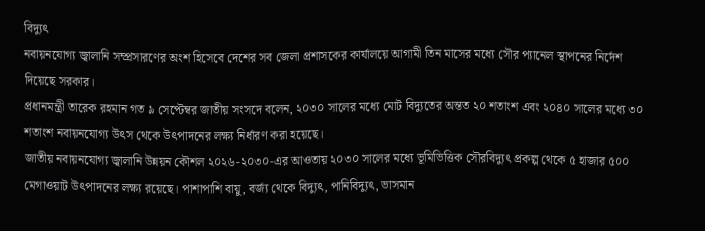বিদ্যুৎ
নবায়নযোগ্য জ্বালানি সম্প্রসারণের অংশ হিসেবে দেশের সব জেলা প্রশাসকের কার্যালয়ে আগামী তিন মাসের মধ্যে সৌর প্যানেল স্থাপনের নির্দেশ দিয়েছে সরকার।
প্রধানমন্ত্রী তারেক রহমান গত ৯ সেপ্টেম্বর জাতীয় সংসদে বলেন, ২০৩০ সালের মধ্যে মোট বিদ্যুতের অন্তত ২০ শতাংশ এবং ২০৪০ সালের মধ্যে ৩০ শতাংশ নবায়নযোগ্য উৎস থেকে উৎপাদনের লক্ষ্য নির্ধারণ করা হয়েছে।
জাতীয় নবায়নযোগ্য জ্বালানি উন্নয়ন কৌশল ২০২৬-২০৩০-এর আওতায় ২০৩০ সালের মধ্যে ভূমিভিত্তিক সৌরবিদ্যুৎ প্রকল্প থেকে ৫ হাজার ৫০০ মেগাওয়াট উৎপাদনের লক্ষ্য রয়েছে। পাশাপাশি বায়ু, বর্জ্য থেকে বিদ্যুৎ, পানিবিদ্যুৎ, ভাসমান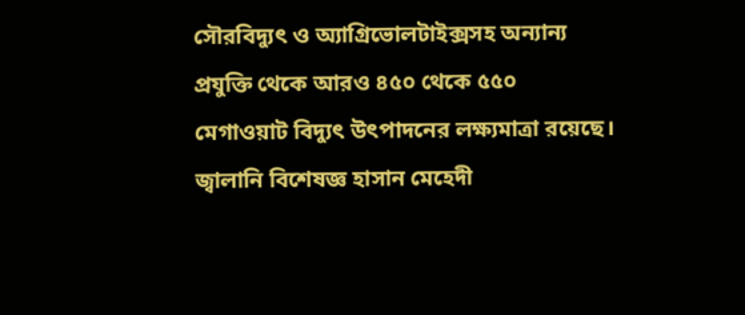সৌরবিদ্যুৎ ও অ্যাগ্রিভোলটাইক্সসহ অন্যান্য প্রযুক্তি থেকে আরও ৪৫০ থেকে ৫৫০ মেগাওয়াট বিদ্যুৎ উৎপাদনের লক্ষ্যমাত্রা রয়েছে।
জ্বালানি বিশেষজ্ঞ হাসান মেহেদী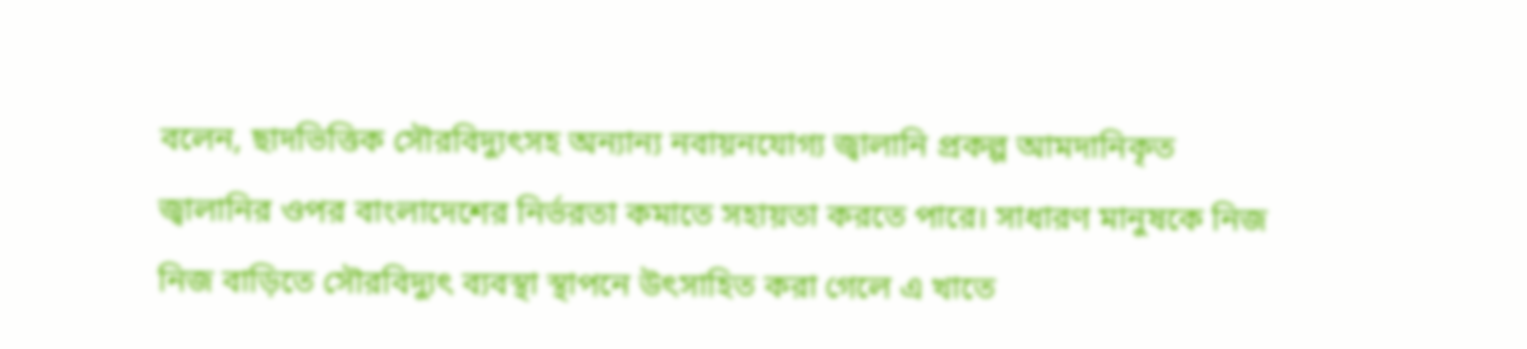বলেন, ছাদভিত্তিক সৌরবিদ্যুৎসহ অন্যান্য নবায়নযোগ্য জ্বালানি প্রকল্প আমদানিকৃত জ্বালানির ওপর বাংলাদেশের নির্ভরতা কমাতে সহায়তা করতে পারে। সাধারণ মানুষকে নিজ নিজ বাড়িতে সৌরবিদ্যুৎ ব্যবস্থা স্থাপনে উৎসাহিত করা গেলে এ খাতে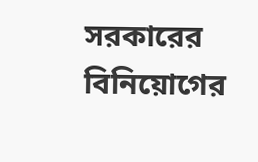সরকারের বিনিয়োগের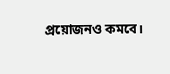প্রয়োজনও কমবে।